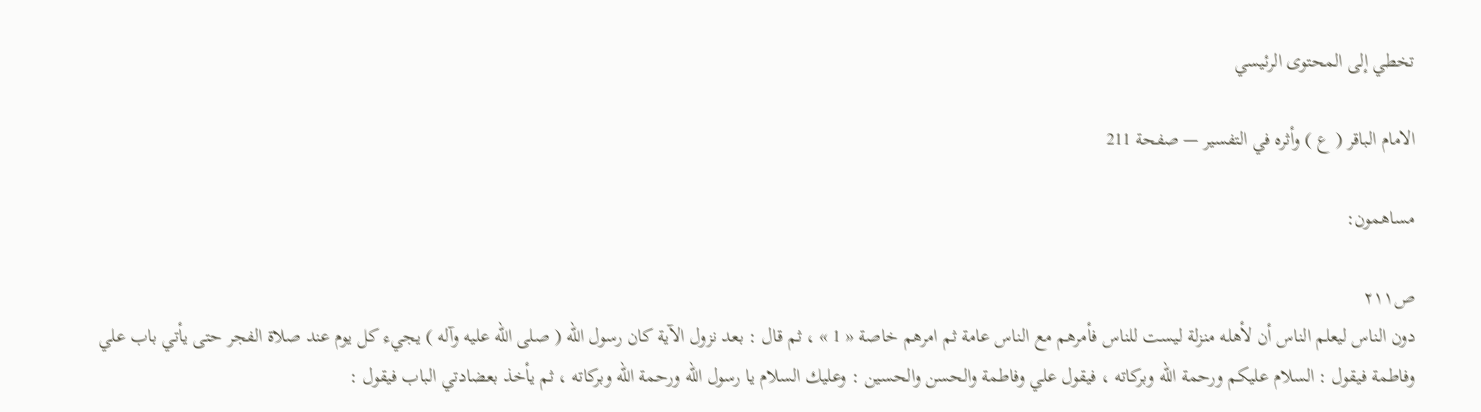تخطي إلى المحتوى الرئيسي

الامام الباقر ( ع ) وأثره في التفسير — صفحة 211

مساهمون:

ص٢١١
دون الناس ليعلم الناس أن لأهله منزلة ليست للناس فأمرهم مع الناس عامة ثم امرهم خاصة « 1 » ، ثم قال : بعد نزول الآية كان رسول اللّه ( صلى الله عليه وآله ) يجيء كل يوم عند صلاة الفجر حتى يأتي باب علي وفاطمة فيقول : السلام عليكم ورحمة اللّه وبركاته ، فيقول علي وفاطمة والحسن والحسين : وعليك السلام يا رسول اللّه ورحمة اللّه وبركاته ، ثم يأخذ بعضادتي الباب فيقول :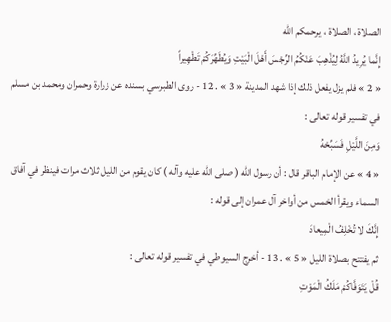الصلاة ، الصلاة ، يرحمكم اللّه
إِنَّما يُرِيدُ اللَّهُ لِيُذْهِبَ عَنْكُمُ الرِّجْسَ أَهْلَ الْبَيْتِ وَيُطَهِّرَكُمْ تَطْهِيراً
« 2 » فلم يزل يفعل ذلك إذا شهد المدينة « 3 » . 12 - روى الطبرسي بسنده عن زرارة وحمران ومحمد بن مسلم في تفسير قوله تعالى :
وَمِنَ اللَّيْلِ فَسَبِّحْهُ
« 4 » عن الإمام الباقر قال : أن رسول اللّه ( صلى الله عليه وآله ) كان يقوم من الليل ثلاث مرات فينظر في آفاق السماء ويقرأ الخمس من أواخر آل عمران إلى قوله :
إِنَّكَ لا تُخْلِفُ الْمِيعادَ
ثم يفتتح بصلاة الليل « 5 » . 13 - أخرج السيوطي في تفسير قوله تعالى :
قُلْ يَتَوَفَّاكُمْ مَلَكُ الْمَوْتِ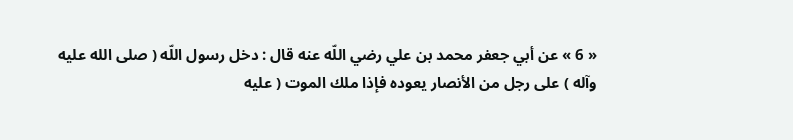« 6 » عن أبي جعفر محمد بن علي رضي اللّه عنه قال : دخل رسول اللّه ( صلى الله عليه وآله ) على رجل من الأنصار يعوده فإذا ملك الموت ( عليه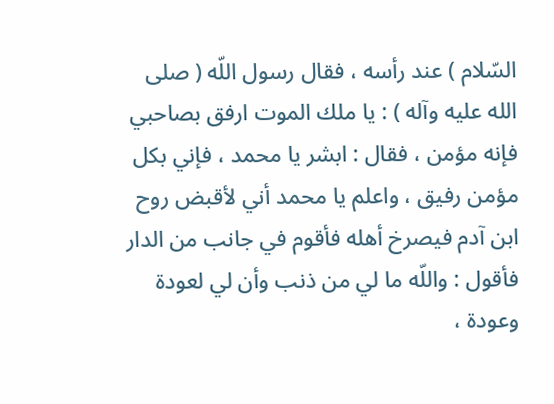السّلام ) عند رأسه ، فقال رسول اللّه ( صلى الله عليه وآله ) : يا ملك الموت ارفق بصاحبي فإنه مؤمن ، فقال : ابشر يا محمد ، فإني بكل مؤمن رفيق ، واعلم يا محمد أني لأقبض روح ابن آدم فيصرخ أهله فأقوم في جانب من الدار فأقول : واللّه ما لي من ذنب وأن لي لعودة وعودة ،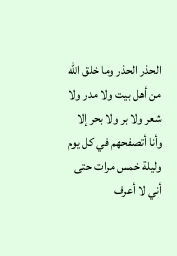الحذر الحذر وما خلق اللّه من أهل بيت ولا مدر ولا شعر ولا بر ولا بحر إلا وأنا أتصفحهم في كل يوم وليلة خمس مرات حتى أني لا أعرف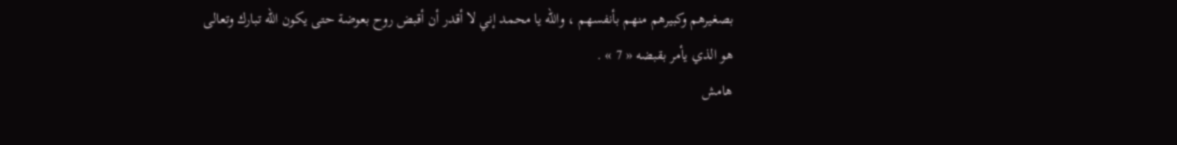بصغيرهم وكبيرهم منهم بأنفسهم ، واللّه يا محمد إني لا أقدر أن أقبض روح بعوضة حتى يكون اللّه تبارك وتعالى هو الذي يأمر بقبضه « 7 » .
هامش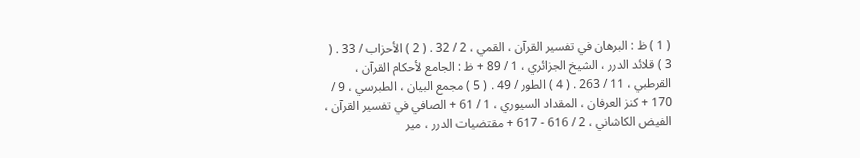( 1 ) ظ : البرهان في تفسير القرآن ، القمي ، 2 / 32 . ( 2 ) الأحزاب / 33 . ( 3 ) قلائد الدرر ، الشيخ الجزائري ، 1 / 89 + ظ : الجامع لأحكام القرآن ، القرطبي ، 11 / 263 . ( 4 ) الطور / 49 . ( 5 ) مجمع البيان ، الطبرسي ، 9 / 170 + كنز العرفان ، المقداد السيوري ، 1 / 61 + الصافي في تفسير القرآن ، الفيض الكاشاني ، 2 / 616 - 617 + مقتضيات الدرر ، مير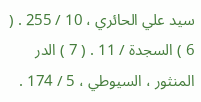سيد علي الحائري ، 10 / 255 . ( 6 ) السجدة / 11 . ( 7 ) الدر المنثور ، السيوطي ، 5 / 174 .